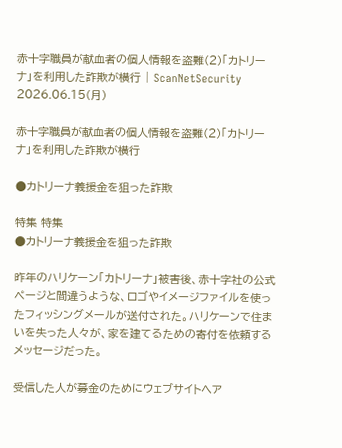赤十字職員が献血者の個人情報を盗難(2)「カトリーナ」を利用した詐欺が横行 | ScanNetSecurity
2026.06.15(月)

赤十字職員が献血者の個人情報を盗難(2)「カトリーナ」を利用した詐欺が横行

●カトリーナ義援金を狙った詐欺

特集 特集
●カトリーナ義援金を狙った詐欺

昨年のハリケーン「カトリーナ」被害後、赤十字社の公式ページと間違うような、ロゴやイメージファイルを使ったフィッシングメールが送付された。ハリケーンで住まいを失った人々が、家を建てるための寄付を依頼するメッセージだった。

受信した人が募金のためにウェブサイトへア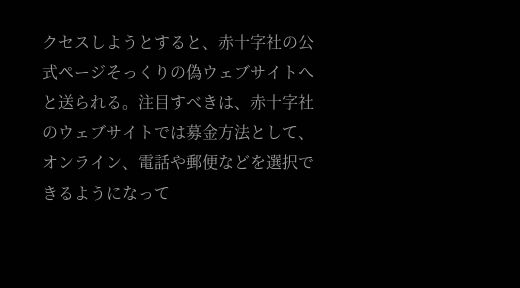クセスしようとすると、赤十字社の公式ページそっくりの偽ウェブサイトへと送られる。注目すべきは、赤十字社のウェブサイトでは募金方法として、オンライン、電話や郵便などを選択できるようになって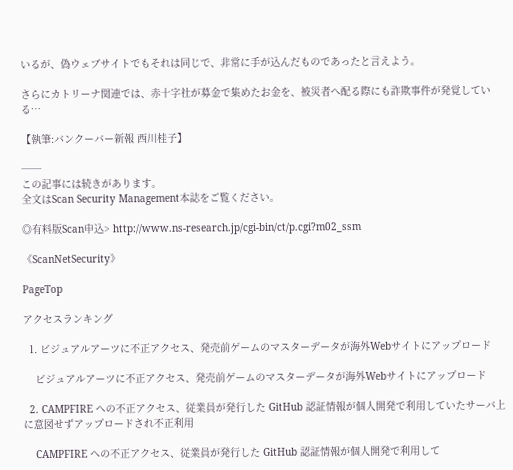いるが、偽ウェブサイトでもそれは同じで、非常に手が込んだものであったと言えよう。

さらにカトリーナ関連では、赤十字社が募金で集めたお金を、被災者へ配る際にも詐欺事件が発覚している…

【執筆:バンクーバー新報 西川桂子】

──
この記事には続きがあります。
全文はScan Security Management本誌をご覧ください。

◎有料版Scan申込> http://www.ns-research.jp/cgi-bin/ct/p.cgi?m02_ssm

《ScanNetSecurity》

PageTop

アクセスランキング

  1. ビジュアルアーツに不正アクセス、発売前ゲームのマスターデータが海外Webサイトにアップロード

    ビジュアルアーツに不正アクセス、発売前ゲームのマスターデータが海外Webサイトにアップロード

  2. CAMPFIRE への不正アクセス、従業員が発行した GitHub 認証情報が個人開発で利用していたサーバ上に意図せずアップロードされ不正利用

    CAMPFIRE への不正アクセス、従業員が発行した GitHub 認証情報が個人開発で利用して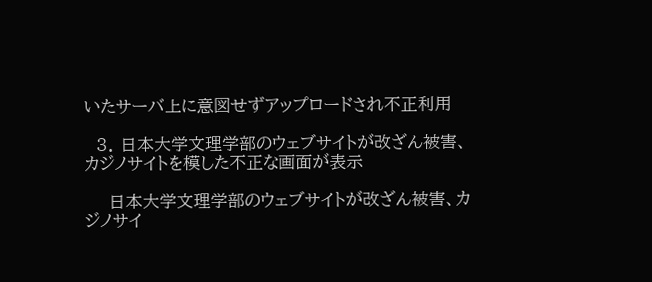いたサーバ上に意図せずアップロードされ不正利用

  3. 日本大学文理学部のウェブサイトが改ざん被害、カジノサイトを模した不正な画面が表示

    日本大学文理学部のウェブサイトが改ざん被害、カジノサイ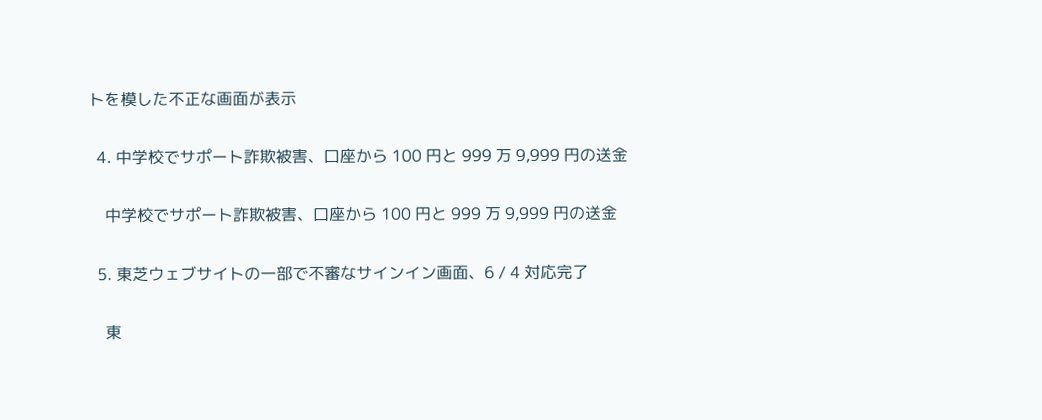トを模した不正な画面が表示

  4. 中学校でサポート詐欺被害、口座から 100 円と 999 万 9,999 円の送金

    中学校でサポート詐欺被害、口座から 100 円と 999 万 9,999 円の送金

  5. 東芝ウェブサイトの一部で不審なサインイン画面、6 / 4 対応完了

    東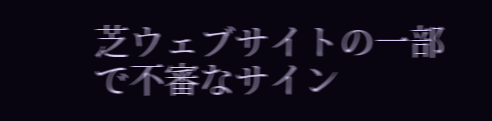芝ウェブサイトの一部で不審なサイン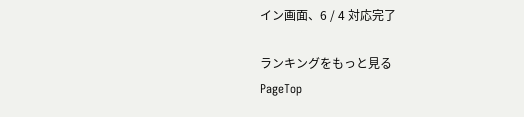イン画面、6 / 4 対応完了

ランキングをもっと見る
PageTop